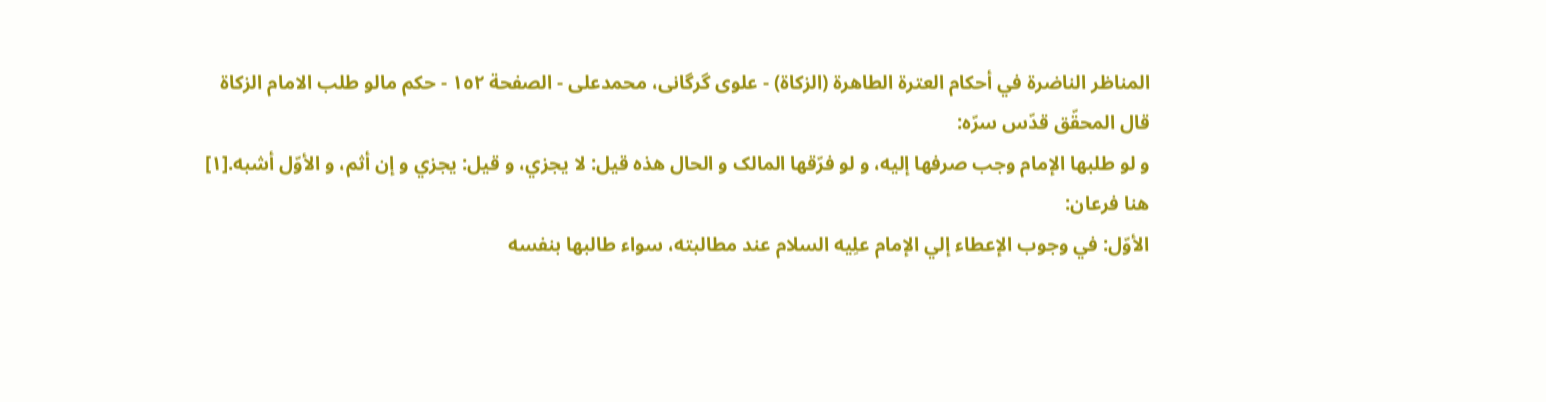المناظر الناضرة في أحکام العترة الطاهرة (الزکاة) - علوی گرگانی، محمدعلی - الصفحة ١٥٢ - حکم مالو طلب الامام الزکاة
قال المحقّق قدّس سرّه:
و لو طلبها الإمام وجب صرفها إليه، و لو فرّقها المالک و الحال هذه قيل: لا يجزي، و قيل: يجزي و إن أثم، و الأوّل أشبه.[١]
هنا فرعان:
الأوّل: في وجوب الإعطاء إلي الإمام علِیه السلام عند مطالبته، سواء طالبها بنفسه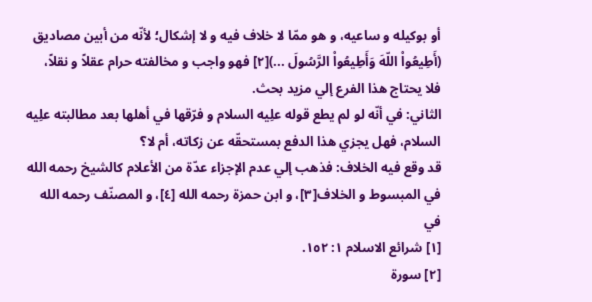أو بوکيله و ساعيه، و هو ممّا لا خلاف فيه و لا إشکال؛ لأنّه من أبين مصاديق (أَطِيعُواْ اللّهَ وَأَطِيعُواْ الرَّسُولَ ...)[٢] فهو واجب و مخالفته حرام عقلاً و نقلاً، فلا يحتاج هذا الفرع إلي مزيد بحث.
الثاني: في أنّه لو لم يطع قوله علِیه السلام و فرّقها في أهلها بعد مطالبته علِیه السلام، فهل يجزي هذا الدفع بمستحقّه عن زکاته، أم لا؟
قد وقع فيه الخلاف: فذهب إلي عدم الإجزاء عدّة من الأعلام کالشيخ رحمه الله في المبسوط و الخلاف[٣]، و ابن حمزة رحمه الله [٤]، و المصنّف رحمه الله في
[١] شرائع الاسلام ١: ١٥٢.
[٢] سورة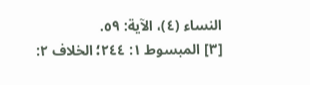النساء (٤)، الآية: ٥٩.
[٣] المبسوط ١: ٢٤٤؛ الخلاف ٢: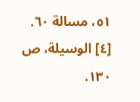٥١، مسالة ٦٠.
[٤] الوسيلة، ص ١٣٠.